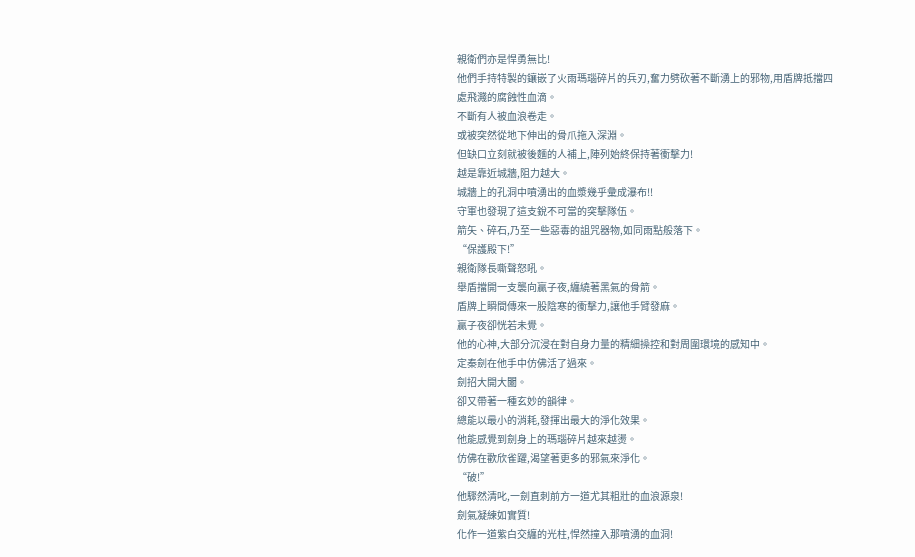親衛們亦是悍勇無比!
他們手持特製的鑲嵌了火雨瑪瑙碎片的兵刃,奮力劈砍著不斷湧上的邪物,用盾牌抵擋四處飛濺的腐蝕性血滴。
不斷有人被血浪卷走。
或被突然從地下伸出的骨爪拖入深淵。
但缺口立刻就被後麵的人補上,陣列始終保持著衝擊力!
越是靠近城牆,阻力越大。
城牆上的孔洞中噴湧出的血漿幾乎彙成瀑布!!
守軍也發現了這支銳不可當的突擊隊伍。
箭矢、碎石,乃至一些惡毒的詛咒器物,如同雨點般落下。
“保護殿下!”
親衛隊長嘶聲怒吼。
舉盾擋開一支襲向贏子夜,纏繞著黑氣的骨箭。
盾牌上瞬間傳來一股陰寒的衝擊力,讓他手臂發麻。
贏子夜卻恍若未覺。
他的心神,大部分沉浸在對自身力量的精細操控和對周圍環境的感知中。
定秦劍在他手中仿佛活了過來。
劍招大開大闔。
卻又帶著一種玄妙的韻律。
總能以最小的消耗,發揮出最大的淨化效果。
他能感覺到劍身上的瑪瑙碎片越來越燙。
仿佛在歡欣雀躍,渴望著更多的邪氣來淨化。
“破!”
他驟然清叱,一劍直刺前方一道尤其粗壯的血浪源泉!
劍氣凝練如實質!
化作一道紫白交纏的光柱,悍然撞入那噴湧的血洞!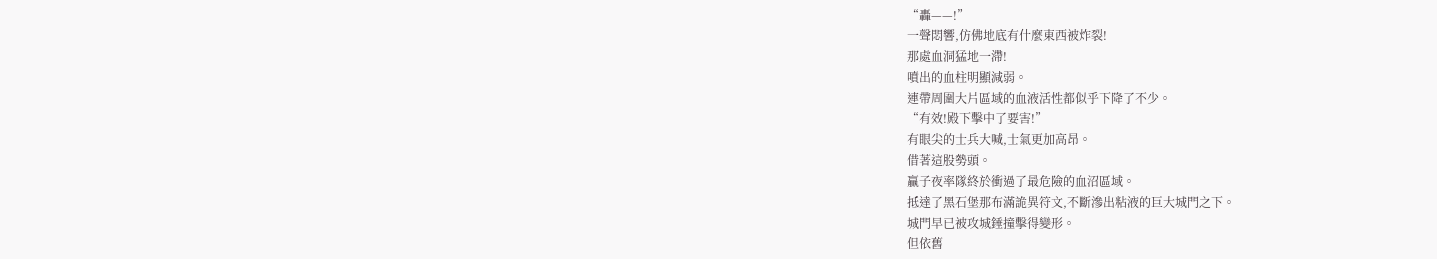“轟——!”
一聲悶響,仿佛地底有什麼東西被炸裂!
那處血洞猛地一滯!
噴出的血柱明顯減弱。
連帶周圍大片區域的血液活性都似乎下降了不少。
“有效!殿下擊中了要害!”
有眼尖的士兵大喊,士氣更加高昂。
借著這股勢頭。
贏子夜率隊終於衝過了最危險的血沼區域。
抵達了黑石堡那布滿詭異符文,不斷滲出粘液的巨大城門之下。
城門早已被攻城錘撞擊得變形。
但依舊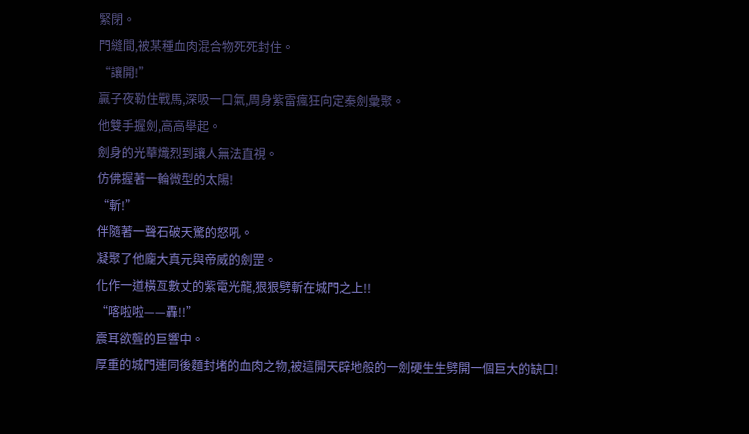緊閉。
門縫間,被某種血肉混合物死死封住。
“讓開!”
贏子夜勒住戰馬,深吸一口氣,周身紫雷瘋狂向定秦劍彙聚。
他雙手握劍,高高舉起。
劍身的光華熾烈到讓人無法直視。
仿佛握著一輪微型的太陽!
“斬!”
伴隨著一聲石破天驚的怒吼。
凝聚了他龐大真元與帝威的劍罡。
化作一道橫亙數丈的紫電光龍,狠狠劈斬在城門之上!!
“喀啦啦——轟!!”
震耳欲聾的巨響中。
厚重的城門連同後麵封堵的血肉之物,被這開天辟地般的一劍硬生生劈開一個巨大的缺口!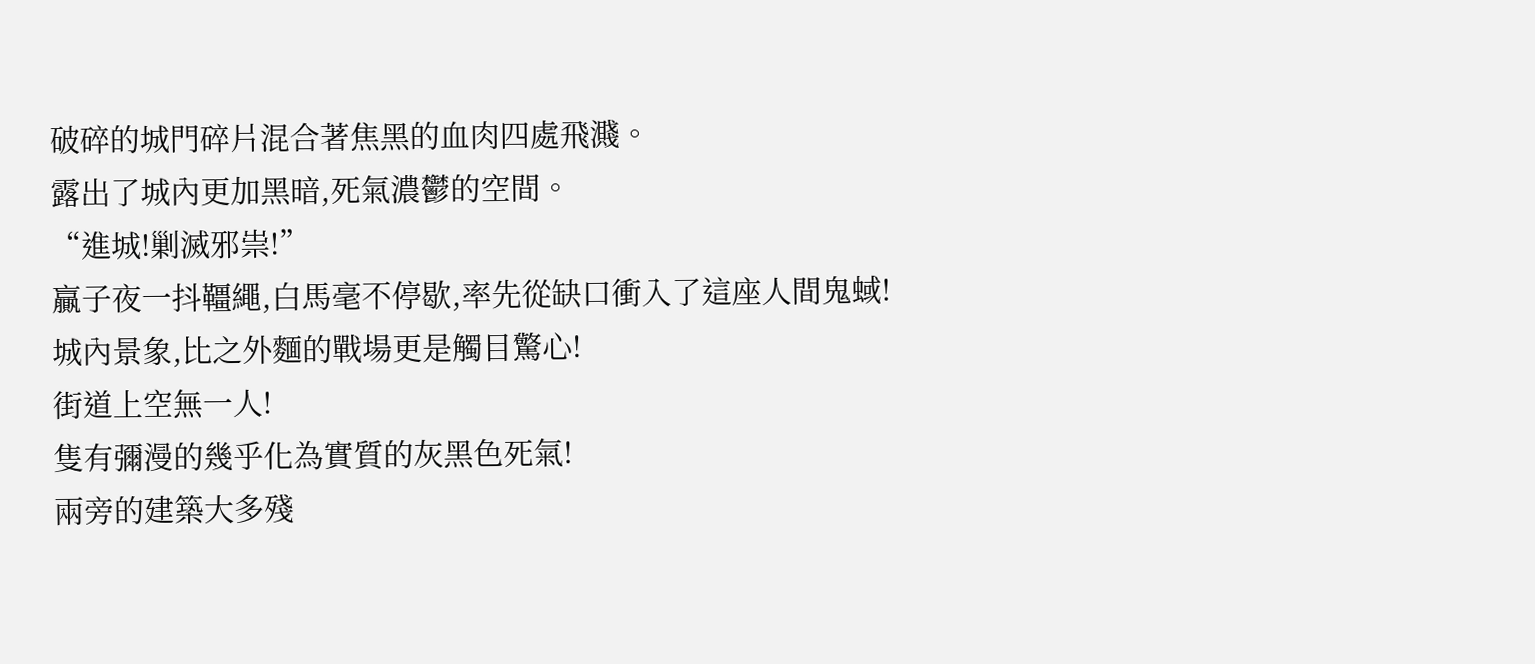破碎的城門碎片混合著焦黑的血肉四處飛濺。
露出了城內更加黑暗,死氣濃鬱的空間。
“進城!剿滅邪祟!”
贏子夜一抖韁繩,白馬毫不停歇,率先從缺口衝入了這座人間鬼蜮!
城內景象,比之外麵的戰場更是觸目驚心!
街道上空無一人!
隻有彌漫的幾乎化為實質的灰黑色死氣!
兩旁的建築大多殘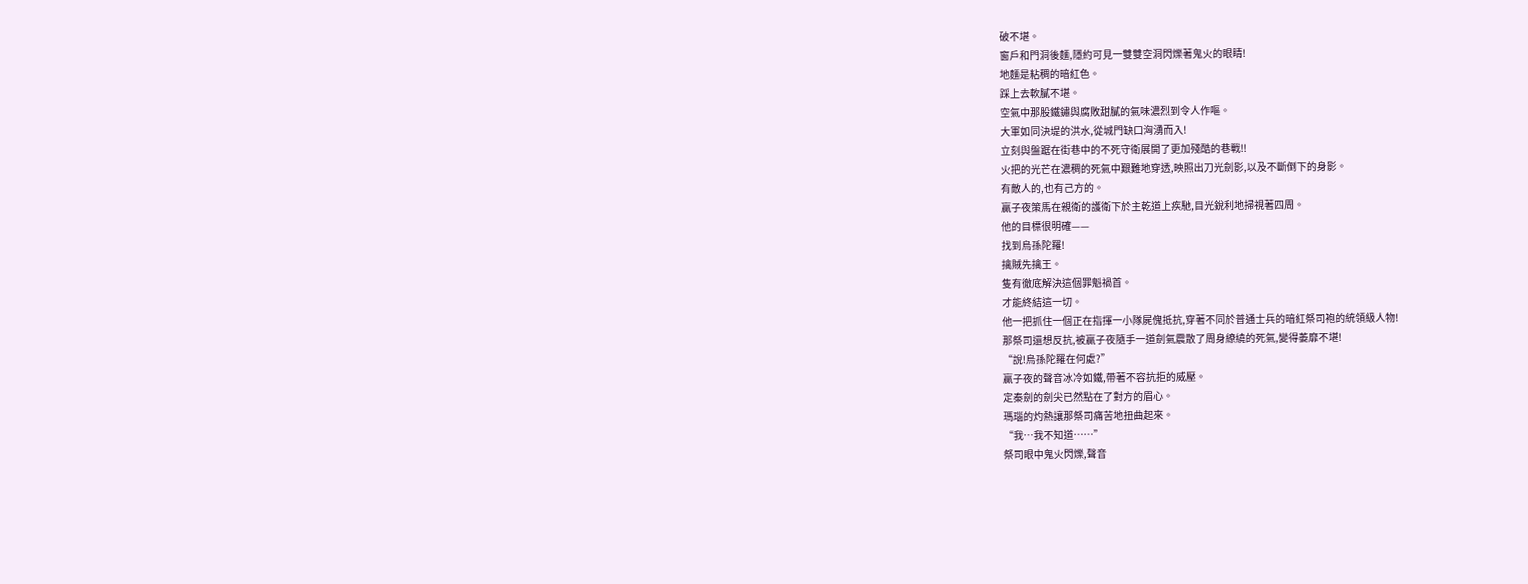破不堪。
窗戶和門洞後麵,隱約可見一雙雙空洞閃爍著鬼火的眼睛!
地麵是粘稠的暗紅色。
踩上去軟膩不堪。
空氣中那股鐵鏽與腐敗甜膩的氣味濃烈到令人作嘔。
大軍如同決堤的洪水,從城門缺口洶湧而入!
立刻與盤踞在街巷中的不死守衛展開了更加殘酷的巷戰!!
火把的光芒在濃稠的死氣中艱難地穿透,映照出刀光劍影,以及不斷倒下的身影。
有敵人的,也有己方的。
贏子夜策馬在親衛的護衛下於主乾道上疾馳,目光銳利地掃視著四周。
他的目標很明確——
找到烏孫陀羅!
擒賊先擒王。
隻有徹底解決這個罪魁禍首。
才能終結這一切。
他一把抓住一個正在指揮一小隊屍傀抵抗,穿著不同於普通士兵的暗紅祭司袍的統領級人物!
那祭司還想反抗,被贏子夜隨手一道劍氣震散了周身繚繞的死氣,變得萎靡不堪!
“說!烏孫陀羅在何處?”
贏子夜的聲音冰冷如鐵,帶著不容抗拒的威壓。
定秦劍的劍尖已然點在了對方的眉心。
瑪瑙的灼熱讓那祭司痛苦地扭曲起來。
“我…我不知道……”
祭司眼中鬼火閃爍,聲音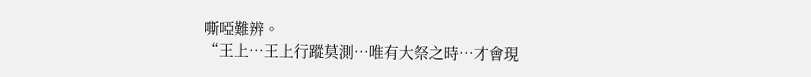嘶啞難辨。
“王上…王上行蹤莫測…唯有大祭之時…才會現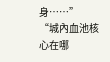身……”
“城內血池核心在哪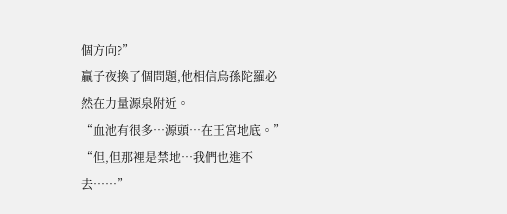個方向?”
贏子夜換了個問題,他相信烏孫陀羅必然在力量源泉附近。
“血池有很多…源頭…在王宮地底。”
“但,但那裡是禁地…我們也進不去……”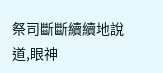祭司斷斷續續地說道,眼神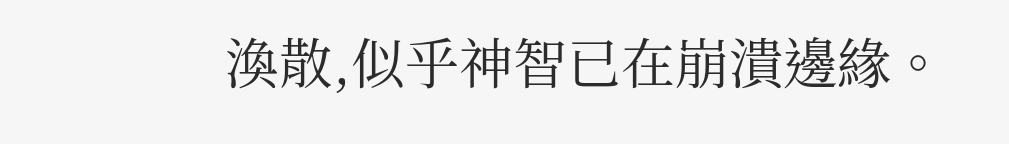渙散,似乎神智已在崩潰邊緣。